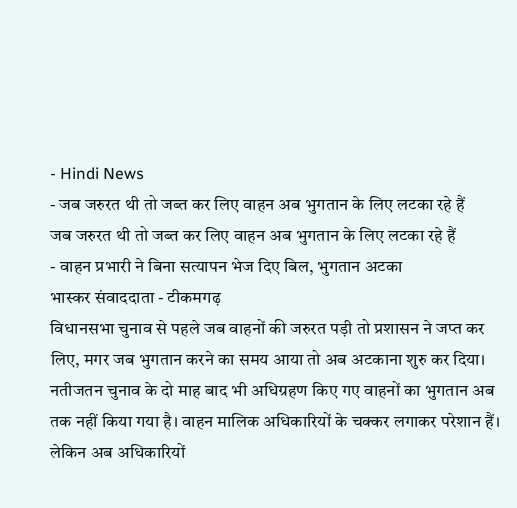- Hindi News
- जब जरुरत थी तो जब्त कर लिए वाहन अब भुगतान के लिए लटका रहे हैं
जब जरुरत थी तो जब्त कर लिए वाहन अब भुगतान के लिए लटका रहे हैं
- वाहन प्रभारी ने बिना सत्यापन भेज दिए बिल, भुगतान अटका
भास्कर संवाददाता - टीकमगढ़
विधानसभा चुनाव से पहले जब वाहनों की जरुरत पड़ी तो प्रशासन ने जप्त कर लिए, मगर जब भुगतान करने का समय आया तो अब अटकाना शुरु कर दिया।
नतीजतन चुनाव के दो माह बाद भी अधिग्रहण किए गए वाहनों का भुगतान अब तक नहीं किया गया है। वाहन मालिक अधिकारियों के चक्कर लगाकर परेशान हैं। लेकिन अब अधिकारियों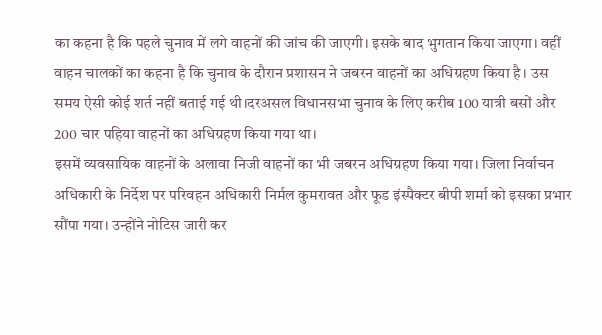का कहना है कि पहले चुनाव में लगे वाहनों की जांच की जाएगी। इसके बाद भुगतान किया जाएगा। वहीं वाहन चालकों का कहना है कि चुनाव के दौरान प्रशासन ने जबरन वाहनों का अधिग्रहण किया है। उस समय ऐसी कोई शर्त नहीं बताई गई थी।दरअसल विधानसभा चुनाव के लिए करीब 100 यात्री बसों और 200 चार पहिया वाहनों का अधिग्रहण किया गया था।
इसमें व्यवसायिक वाहनों के अलावा निजी वाहनों का भी जबरन अधिग्रहण किया गया। जिला निर्वाचन अधिकारी के निर्देश पर परिवहन अधिकारी निर्मल कुमरावत और फूड इंस्पैक्टर बीपी शर्मा को इसका प्रभार सौंपा गया। उन्होंने नोटिस जारी कर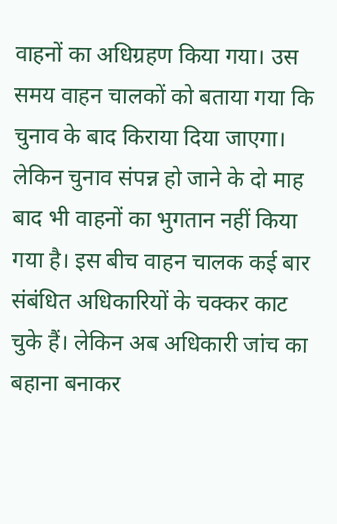वाहनों का अधिग्रहण किया गया। उस समय वाहन चालकों को बताया गया कि चुनाव के बाद किराया दिया जाएगा। लेकिन चुनाव संपन्न हो जाने के दो माह बाद भी वाहनों का भुगतान नहीं किया गया है। इस बीच वाहन चालक कई बार संबंधित अधिकारियों के चक्कर काट चुके हैं। लेकिन अब अधिकारी जांच का बहाना बनाकर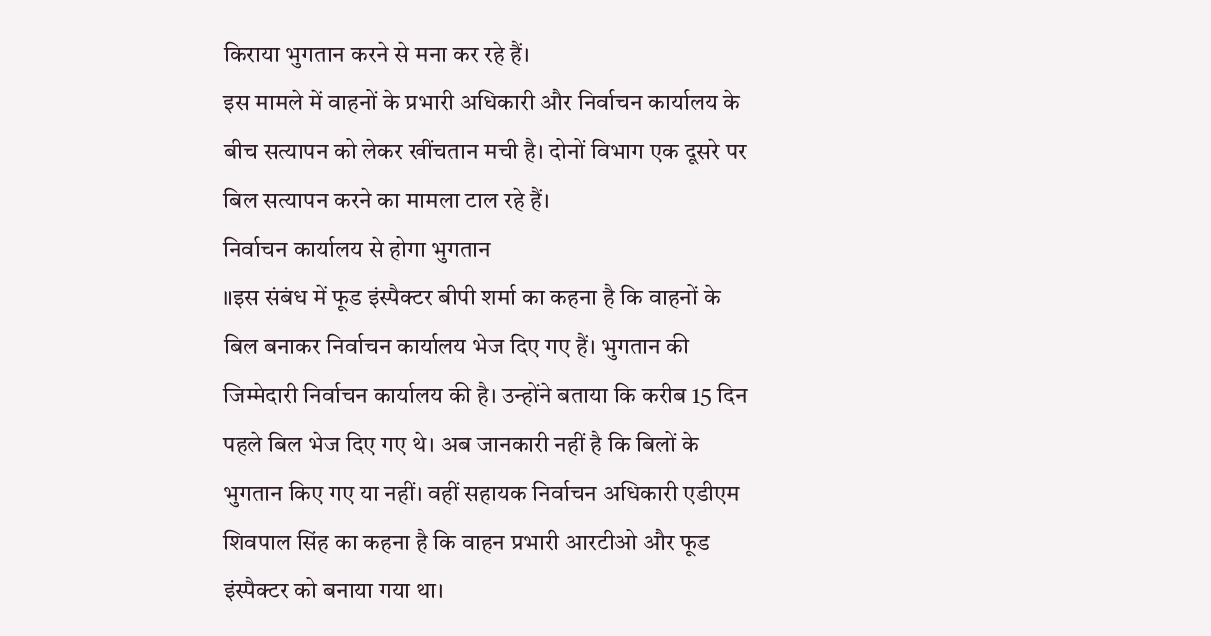किराया भुगतान करने से मना कर रहे हैं।
इस मामले में वाहनों के प्रभारी अधिकारी और निर्वाचन कार्यालय के बीच सत्यापन को लेकर खींचतान मची है। दोनों विभाग एक दूसरे पर बिल सत्यापन करने का मामला टाल रहे हैं।
निर्वाचन कार्यालय से होगा भुगतान
॥इस संबंध में फूड इंस्पैक्टर बीपी शर्मा का कहना है कि वाहनों के बिल बनाकर निर्वाचन कार्यालय भेज दिए गए हैं। भुगतान की जिम्मेदारी निर्वाचन कार्यालय की है। उन्होंने बताया कि करीब 15 दिन पहले बिल भेज दिए गए थे। अब जानकारी नहीं है कि बिलों के भुगतान किए गए या नहीं। वहीं सहायक निर्वाचन अधिकारी एडीएम शिवपाल सिंह का कहना है कि वाहन प्रभारी आरटीओ और फूड इंस्पैक्टर को बनाया गया था।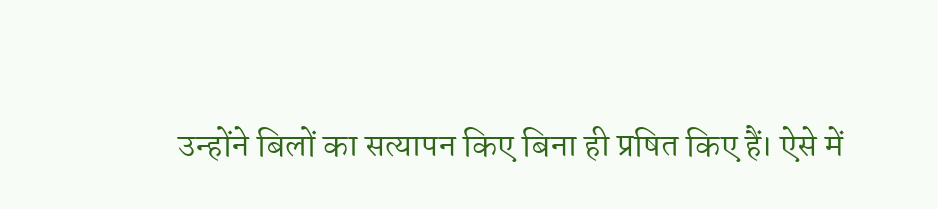उन्होंने बिलों का सत्यापन किए बिना ही प्रषित किए हैं। ऐसे में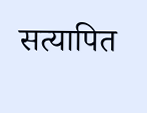सत्यापित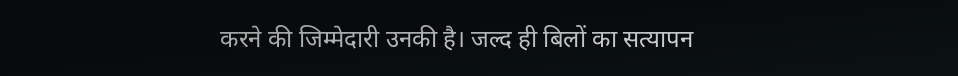करने की जिम्मेदारी उनकी है। जल्द ही बिलों का सत्यापन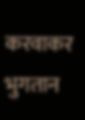करवाकर भुगतान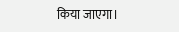किया जाएगा।